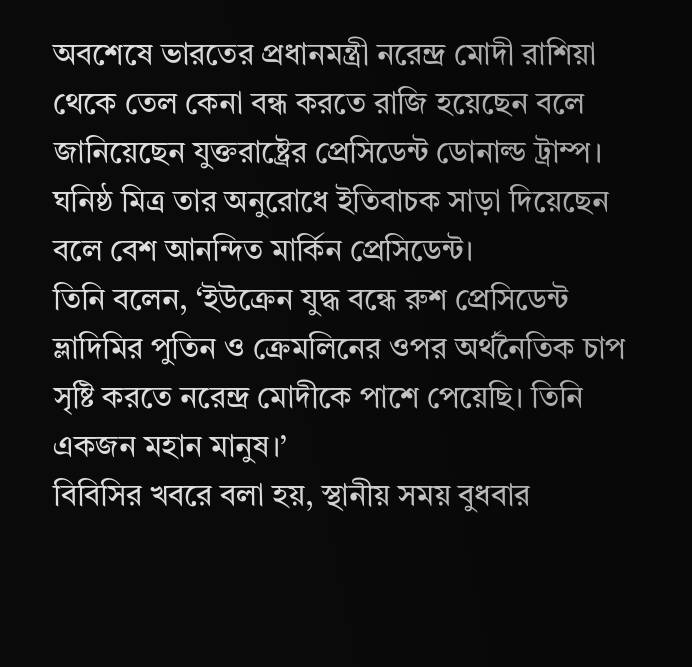অবশেষে ভারতের প্রধানমন্ত্রী নরেন্দ্র মোদী রাশিয়া থেকে তেল কেনা বন্ধ করতে রাজি হয়েছেন বলে জানিয়েছেন যুক্তরাষ্ট্রের প্রেসিডেন্ট ডোনাল্ড ট্রাম্প। ঘনিষ্ঠ মিত্র তার অনুরোধে ইতিবাচক সাড়া দিয়েছেন বলে বেশ আনন্দিত মার্কিন প্রেসিডেন্ট।
তিনি বলেন, ‘ইউক্রেন যুদ্ধ বন্ধে রুশ প্রেসিডেন্ট ভ্লাদিমির পুতিন ও ক্রেমলিনের ওপর অর্থনৈতিক চাপ সৃষ্টি করতে নরেন্দ্র মোদীকে পাশে পেয়েছি। তিনি একজন মহান মানুষ।’
বিবিসির খবরে বলা হয়, স্থানীয় সময় বুধবার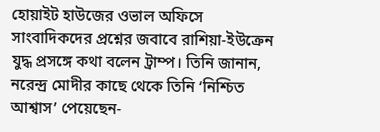হোয়াইট হাউজের ওভাল অফিসে সাংবাদিকদের প্রশ্নের জবাবে রাশিয়া-ইউক্রেন যুদ্ধ প্রসঙ্গে কথা বলেন ট্রাম্প। তিনি জানান, নরেন্দ্র মোদীর কাছে থেকে তিনি ‘নিশ্চিত আশ্বাস’ পেয়েছেন-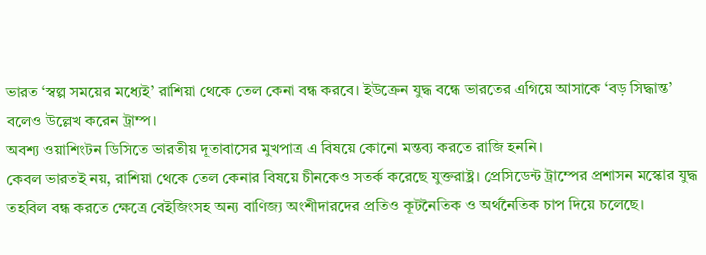ভারত ‘স্বল্প সময়ের মধ্যেই’ রাশিয়া থেকে তেল কেনা বন্ধ করবে। ইউক্রেন যুদ্ধ বন্ধে ভারতের এগিয়ে আসাকে ‘বড় সিদ্ধান্ত’ বলেও উল্লেখ করেন ট্রাম্প।
অবশ্য ওয়াশিংটন ডিসিতে ভারতীয় দূতাবাসের মুখপাত্র এ বিষয়ে কোনো মন্তব্য করতে রাজি হননি।
কেবল ভারতই নয়, রাশিয়া থেকে তেল কেনার বিষয়ে চীনকেও সতর্ক করেছে যুক্তরাষ্ট্র। প্রেসিডেন্ট ট্রাম্পের প্রশাসন মস্কোর যুদ্ধ তহবিল বন্ধ করতে ক্ষেত্রে বেইজিংসহ অন্য বাণিজ্য অংশীদারদের প্রতিও কূটনৈতিক ও অর্থনৈতিক চাপ দিয়ে চলেছে।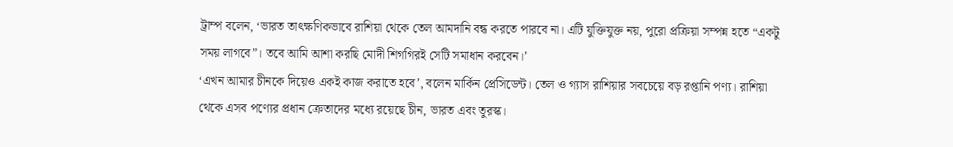ট্রাম্প বলেন, ‘ভারত তাৎক্ষণিকভাবে রাশিয়া থেকে তেল আমদানি বন্ধ করতে পারবে না। এটি যুক্তিযুক্ত নয়, পুরো প্রক্রিয়া সম্পন্ন হতে “একটু সময় লাগবে”। তবে আমি আশা করছি মোদী শিগগিরই সেটি সমাধান করবেন।’
‘এখন আমার চীনকে দিয়েও একই কাজ করাতে হবে’, বলেন মার্কিন প্রেসিডেন্ট। তেল ও গ্যাস রাশিয়ার সবচেয়ে বড় রপ্তানি পণ্য। রাশিয়া থেকে এসব পণ্যের প্রধান ক্রেতাদের মধ্যে রয়েছে চীন, ভারত এবং তুরস্ক।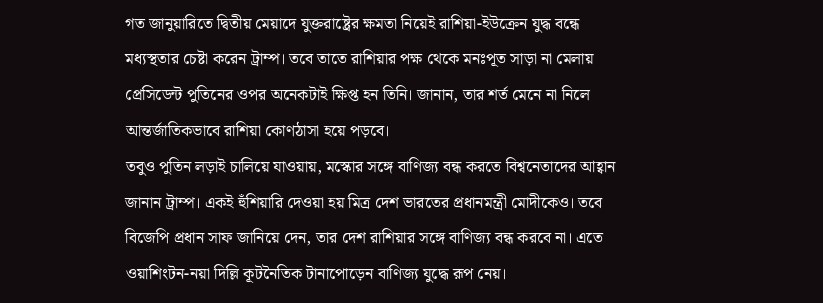গত জানুয়ারিতে দ্বিতীয় মেয়াদে যুক্তরাষ্ট্রের ক্ষমতা নিয়েই রাশিয়া-ইউক্রেন যুদ্ধ বন্ধে মধ্যস্থতার চেষ্টা করেন ট্রাম্প। তবে তাতে রাশিয়ার পক্ষ থেকে মনঃপূত সাড়া না মেলায় প্রেসিডেন্ট পুতিনের ওপর অনেকটাই ক্ষিপ্ত হন তিনি। জানান, তার শর্ত মেনে না নিলে আন্তর্জাতিকভাবে রাশিয়া কোণঠাসা হয়ে পড়বে।
তবুও পুতিন লড়াই চালিয়ে যাওয়ায়, মস্কোর সঙ্গে বাণিজ্য বন্ধ করতে বিশ্বনেতাদের আহ্বান জানান ট্রাম্প। একই হুঁশিয়ারি দেওয়া হয় মিত্র দেশ ভারতের প্রধানমন্ত্রী মোদীকেও। তবে বিজেপি প্রধান সাফ জানিয়ে দেন, তার দেশ রাশিয়ার সঙ্গে বাণিজ্য বন্ধ করবে না। এতে ওয়াশিংটন-নয়া দিল্লি কূটনৈতিক টানাপোড়েন বাণিজ্য যুদ্ধে রূপ নেয়।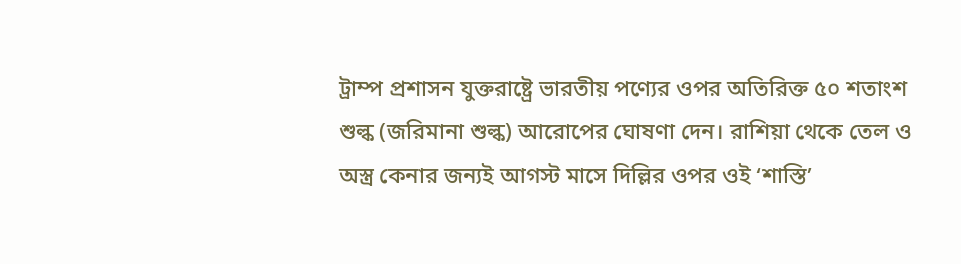ট্রাম্প প্রশাসন যুক্তরাষ্ট্রে ভারতীয় পণ্যের ওপর অতিরিক্ত ৫০ শতাংশ শুল্ক (জরিমানা শুল্ক) আরোপের ঘোষণা দেন। রাশিয়া থেকে তেল ও অস্ত্র কেনার জন্যই আগস্ট মাসে দিল্লির ওপর ওই ‘শাস্তি’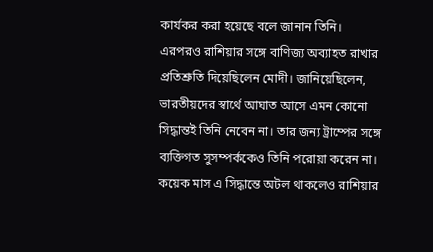কার্যকর করা হয়েছে বলে জানান তিনি।
এরপরও রাশিয়ার সঙ্গে বাণিজ্য অব্যাহত রাখার প্রতিশ্রুতি দিয়েছিলেন মোদী। জানিয়েছিলেন, ভারতীয়দের স্বার্থে আঘাত আসে এমন কোনো সিদ্ধান্তই তিনি নেবেন না। তার জন্য ট্রাম্পের সঙ্গে ব্যক্তিগত সুসম্পর্ককেও তিনি পরোয়া করেন না।
কয়েক মাস এ সিদ্ধান্তে অটল থাকলেও রাশিয়ার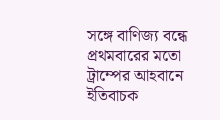সঙ্গে বাণিজ্য বন্ধে প্রথমবারের মতো ট্রাম্পের আহবানে ইতিবাচক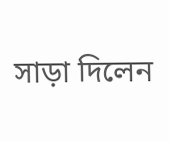সাড়া দিলেন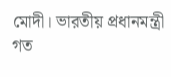মোদী। ভারতীয় প্রধানমন্ত্রী গত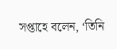সপ্তাহে বলেন, ‘তিনি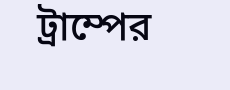ট্রাম্পের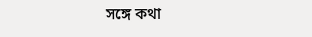সঙ্গে কথা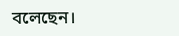বলেছেন।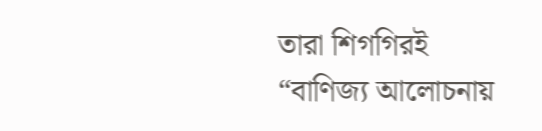তারা শিগগিরই “বাণিজ্য আলোচনায়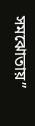সমঝোতায়”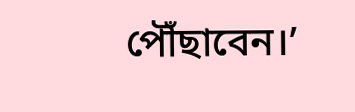পৌঁছাবেন।’